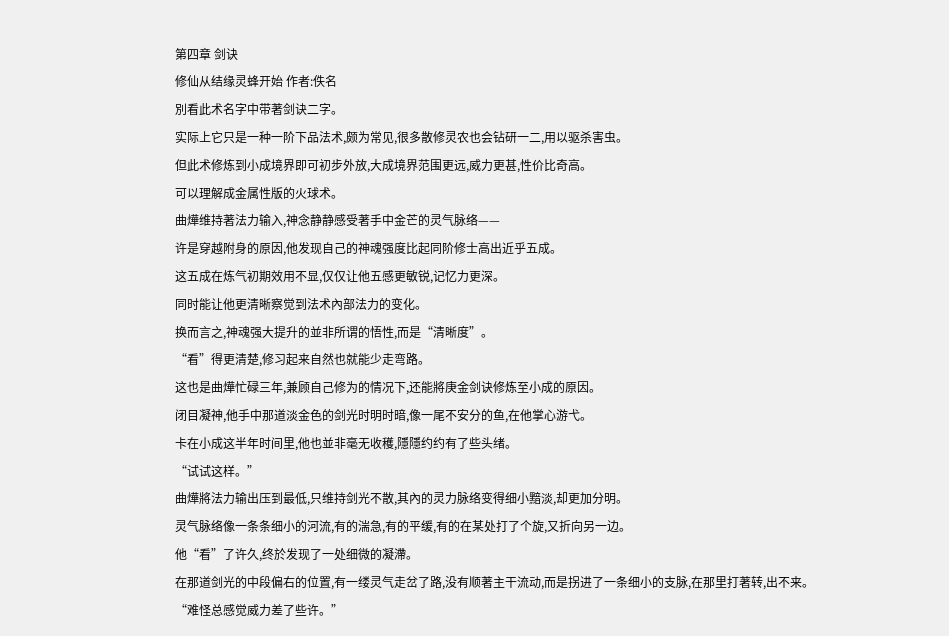第四章 剑诀
修仙从结缘灵蜂开始 作者:佚名
別看此术名字中带著剑诀二字。
实际上它只是一种一阶下品法术,颇为常见,很多散修灵农也会钻研一二,用以驱杀害虫。
但此术修炼到小成境界即可初步外放,大成境界范围更远,威力更甚,性价比奇高。
可以理解成金属性版的火球术。
曲燁维持著法力输入,神念静静感受著手中金芒的灵气脉络——
许是穿越附身的原因,他发现自己的神魂强度比起同阶修士高出近乎五成。
这五成在炼气初期效用不显,仅仅让他五感更敏锐,记忆力更深。
同时能让他更清晰察觉到法术內部法力的变化。
换而言之,神魂强大提升的並非所谓的悟性,而是“清晰度”。
“看”得更清楚,修习起来自然也就能少走弯路。
这也是曲燁忙碌三年,兼顾自己修为的情况下,还能將庚金剑诀修炼至小成的原因。
闭目凝神,他手中那道淡金色的剑光时明时暗,像一尾不安分的鱼,在他掌心游弋。
卡在小成这半年时间里,他也並非毫无收穫,隱隱约约有了些头绪。
“试试这样。”
曲燁將法力输出压到最低,只维持剑光不散,其內的灵力脉络变得细小黯淡,却更加分明。
灵气脉络像一条条细小的河流,有的湍急,有的平缓,有的在某处打了个旋,又折向另一边。
他“看”了许久,终於发现了一处细微的凝滯。
在那道剑光的中段偏右的位置,有一缕灵气走岔了路,没有顺著主干流动,而是拐进了一条细小的支脉,在那里打著转,出不来。
“难怪总感觉威力差了些许。”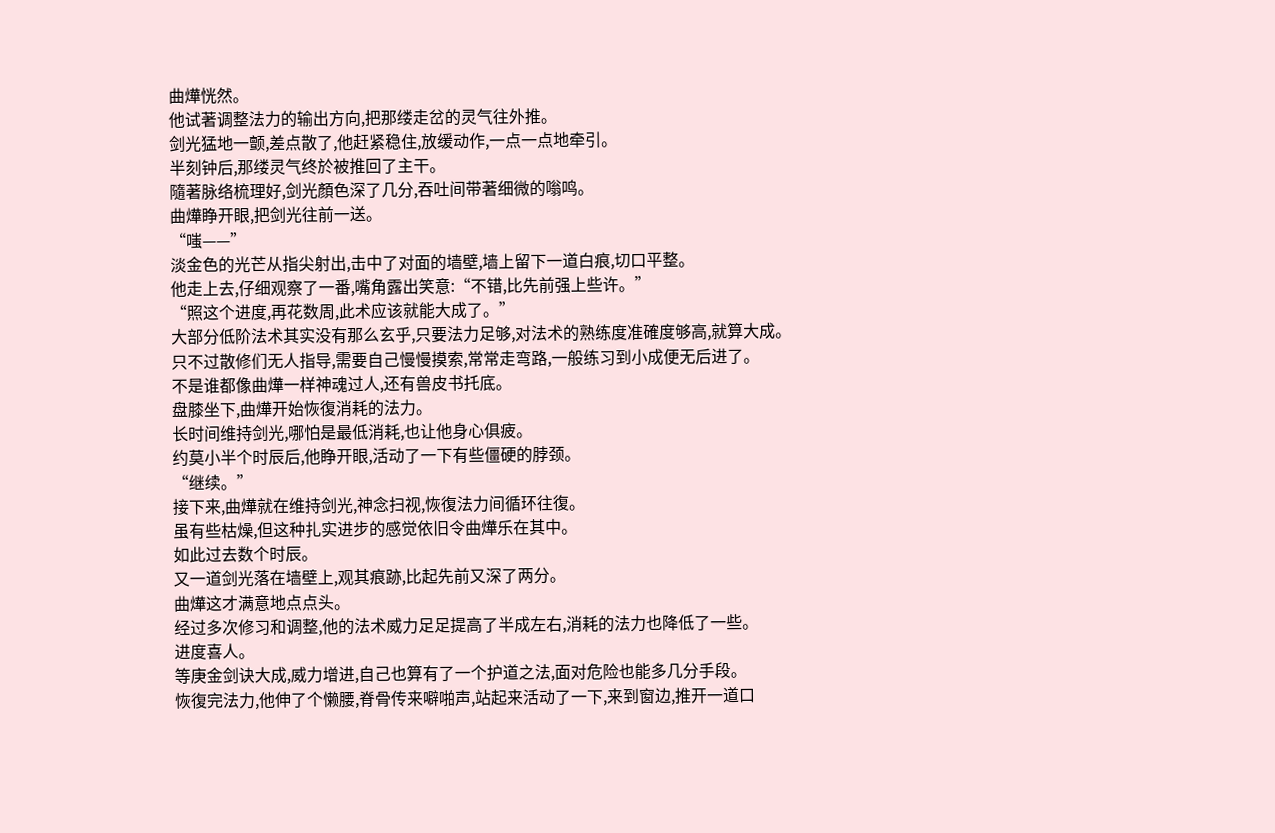曲燁恍然。
他试著调整法力的输出方向,把那缕走岔的灵气往外推。
剑光猛地一颤,差点散了,他赶紧稳住,放缓动作,一点一点地牵引。
半刻钟后,那缕灵气终於被推回了主干。
隨著脉络梳理好,剑光顏色深了几分,吞吐间带著细微的嗡鸣。
曲燁睁开眼,把剑光往前一送。
“嗤——”
淡金色的光芒从指尖射出,击中了对面的墙壁,墙上留下一道白痕,切口平整。
他走上去,仔细观察了一番,嘴角露出笑意:“不错,比先前强上些许。”
“照这个进度,再花数周,此术应该就能大成了。”
大部分低阶法术其实没有那么玄乎,只要法力足够,对法术的熟练度准確度够高,就算大成。
只不过散修们无人指导,需要自己慢慢摸索,常常走弯路,一般练习到小成便无后进了。
不是谁都像曲燁一样神魂过人,还有兽皮书托底。
盘膝坐下,曲燁开始恢復消耗的法力。
长时间维持剑光,哪怕是最低消耗,也让他身心俱疲。
约莫小半个时辰后,他睁开眼,活动了一下有些僵硬的脖颈。
“继续。”
接下来,曲燁就在维持剑光,神念扫视,恢復法力间循环往復。
虽有些枯燥,但这种扎实进步的感觉依旧令曲燁乐在其中。
如此过去数个时辰。
又一道剑光落在墙壁上,观其痕跡,比起先前又深了两分。
曲燁这才满意地点点头。
经过多次修习和调整,他的法术威力足足提高了半成左右,消耗的法力也降低了一些。
进度喜人。
等庚金剑诀大成,威力增进,自己也算有了一个护道之法,面对危险也能多几分手段。
恢復完法力,他伸了个懒腰,脊骨传来噼啪声,站起来活动了一下,来到窗边,推开一道口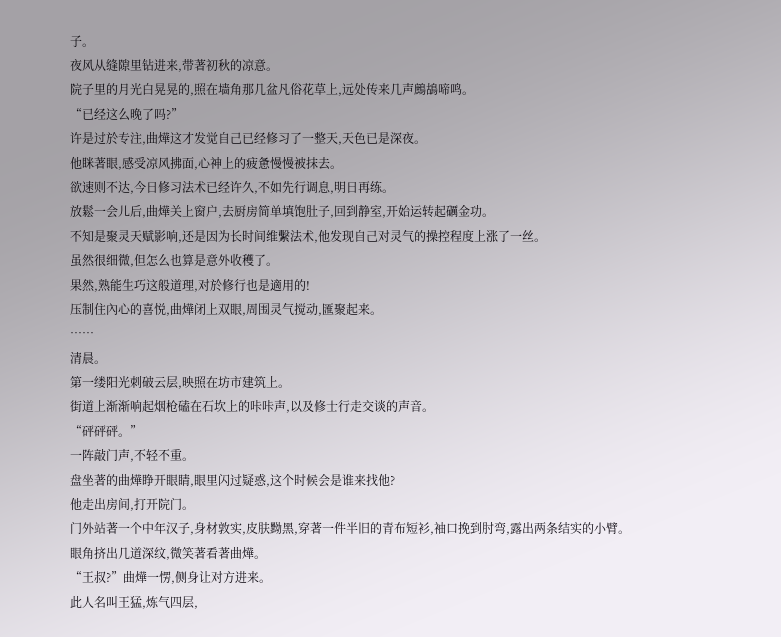子。
夜风从缝隙里钻进来,带著初秋的凉意。
院子里的月光白晃晃的,照在墙角那几盆凡俗花草上,远处传来几声鷓鴣啼鸣。
“已经这么晚了吗?”
许是过於专注,曲燁这才发觉自己已经修习了一整天,天色已是深夜。
他眯著眼,感受凉风拂面,心神上的疲惫慢慢被抹去。
欲速则不达,今日修习法术已经许久,不如先行调息,明日再练。
放鬆一会儿后,曲燁关上窗户,去厨房简单填饱肚子,回到静室,开始运转起礪金功。
不知是聚灵天赋影响,还是因为长时间维繫法术,他发现自己对灵气的操控程度上涨了一丝。
虽然很细微,但怎么也算是意外收穫了。
果然,熟能生巧这般道理,对於修行也是適用的!
压制住內心的喜悦,曲燁闭上双眼,周围灵气搅动,匯聚起来。
……
清晨。
第一缕阳光刺破云层,映照在坊市建筑上。
街道上渐渐响起烟枪磕在石坎上的咔咔声,以及修士行走交谈的声音。
“砰砰砰。”
一阵敲门声,不轻不重。
盘坐著的曲燁睁开眼睛,眼里闪过疑惑,这个时候会是谁来找他?
他走出房间,打开院门。
门外站著一个中年汉子,身材敦实,皮肤黝黑,穿著一件半旧的青布短衫,袖口挽到肘弯,露出两条结实的小臂。
眼角挤出几道深纹,微笑著看著曲燁。
“王叔?”曲燁一愣,侧身让对方进来。
此人名叫王猛,炼气四层,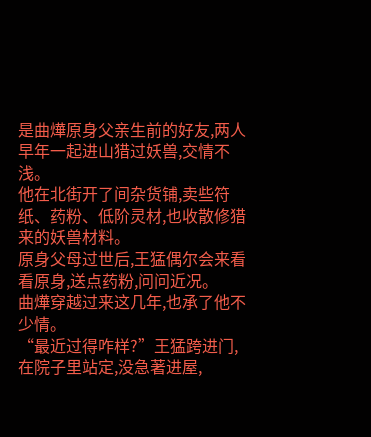是曲燁原身父亲生前的好友,两人早年一起进山猎过妖兽,交情不浅。
他在北街开了间杂货铺,卖些符纸、药粉、低阶灵材,也收散修猎来的妖兽材料。
原身父母过世后,王猛偶尔会来看看原身,送点药粉,问问近况。
曲燁穿越过来这几年,也承了他不少情。
“最近过得咋样?”王猛跨进门,在院子里站定,没急著进屋,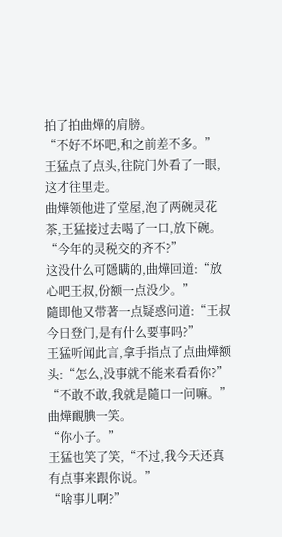拍了拍曲燁的肩膀。
“不好不坏吧,和之前差不多。”
王猛点了点头,往院门外看了一眼,这才往里走。
曲燁领他进了堂屋,泡了两碗灵花茶,王猛接过去喝了一口,放下碗。
“今年的灵税交的齐不?”
这没什么可隱瞒的,曲燁回道:“放心吧王叔,份额一点没少。”
隨即他又带著一点疑惑问道:“王叔今日登门,是有什么要事吗?”
王猛听闻此言,拿手指点了点曲燁额头:“怎么,没事就不能来看看你?”
“不敢不敢,我就是隨口一问嘛。”曲燁靦腆一笑。
“你小子。”
王猛也笑了笑,“不过,我今天还真有点事来跟你说。”
“啥事儿啊?”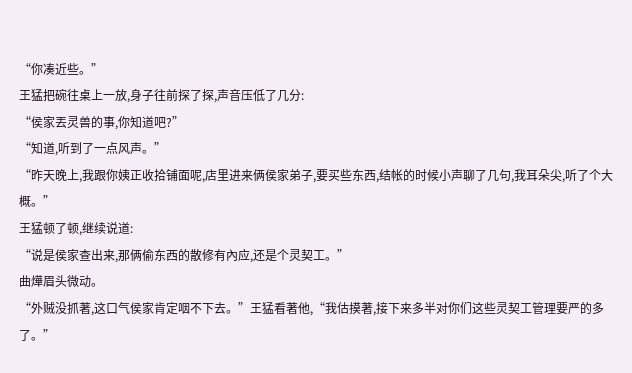“你凑近些。”
王猛把碗往桌上一放,身子往前探了探,声音压低了几分:
“侯家丟灵兽的事,你知道吧?”
“知道,听到了一点风声。”
“昨天晚上,我跟你姨正收拾铺面呢,店里进来俩侯家弟子,要买些东西,结帐的时候小声聊了几句,我耳朵尖,听了个大概。”
王猛顿了顿,继续说道:
“说是侯家查出来,那俩偷东西的散修有內应,还是个灵契工。”
曲燁眉头微动。
“外贼没抓著,这口气侯家肯定咽不下去。”王猛看著他,“我估摸著,接下来多半对你们这些灵契工管理要严的多了。”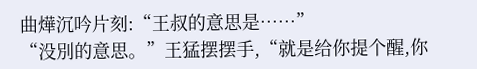曲燁沉吟片刻:“王叔的意思是……”
“没別的意思。”王猛摆摆手,“就是给你提个醒,你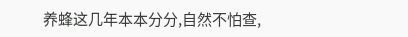养蜂这几年本本分分,自然不怕查,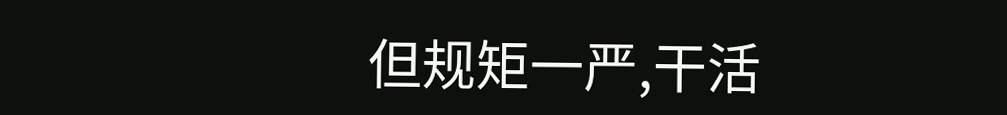但规矩一严,干活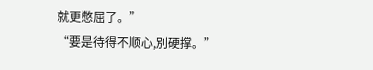就更憋屈了。”
“要是待得不顺心,別硬撑。”